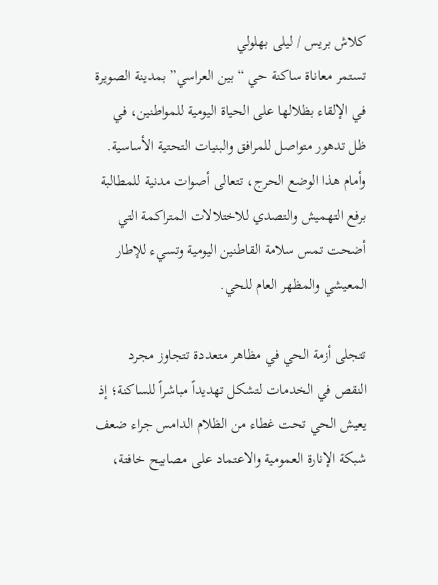كلاش بريس / ليلى بهلولي
تستمر معاناة ساكنة حي “بين العراسي” بمدينة الصويرة في الإلقاء بظلالها على الحياة اليومية للمواطنين، في ظل تدهور متواصل للمرافق والبنيات التحتية الأساسية. وأمام هذا الوضع الحرج، تتعالى أصوات مدنية للمطالبة برفع التهميش والتصدي للاختلالات المتراكمة التي أضحت تمس سلامة القاطنين اليومية وتسيء للإطار المعيشي والمظهر العام للحي.

تتجلى أزمة الحي في مظاهر متعددة تتجاوز مجرد النقص في الخدمات لتشكل تهديداً مباشراً للساكنة؛ إذ يعيش الحي تحت غطاء من الظلام الدامس جراء ضعف شبكة الإنارة العمومية والاعتماد على مصابيح خافتة،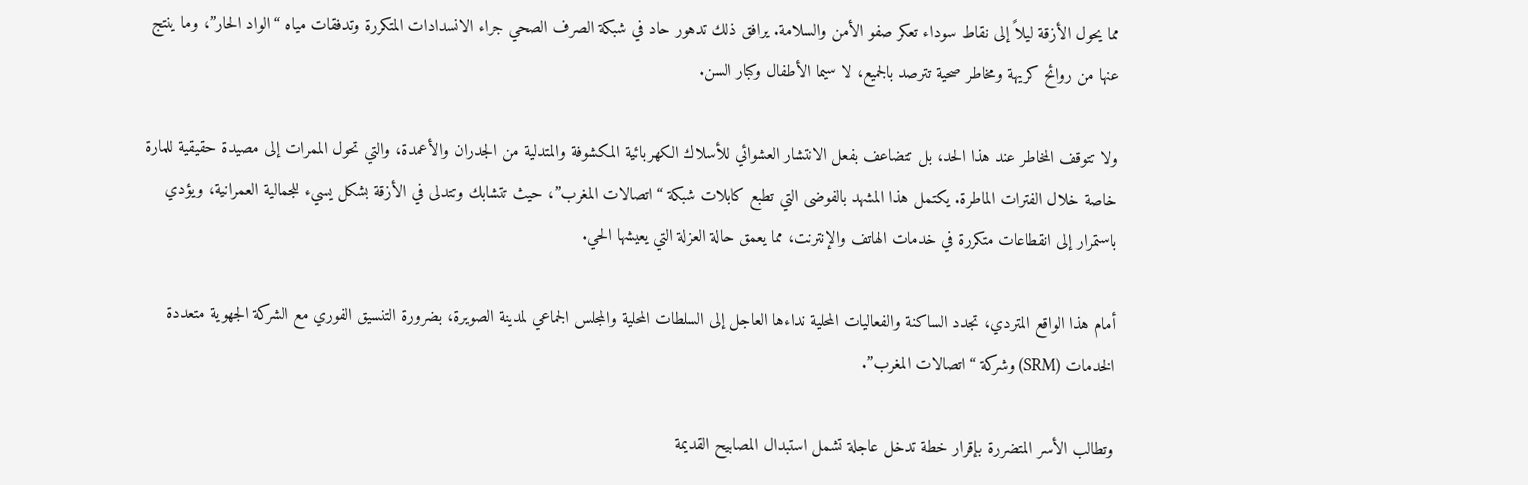مما يحول الأزقة ليلاً إلى نقاط سوداء تعكر صفو الأمن والسلامة. يرافق ذلك تدهور حاد في شبكة الصرف الصحي جراء الانسدادات المتكررة وتدفقات مياه “الواد الحار”، وما ينتج عنها من روائح كريهة ومخاطر صحية تترصد بالجميع، لا سيما الأطفال وكبار السن.

ولا تتوقف المخاطر عند هذا الحد، بل تتضاعف بفعل الانتشار العشوائي للأسلاك الكهربائية المكشوفة والمتدلية من الجدران والأعمدة، والتي تحول الممرات إلى مصيدة حقيقية للمارة خاصة خلال الفترات الماطرة. يكتمل هذا المشهد بالفوضى التي تطبع كابلات شبكة “اتصالات المغرب”، حيث تتشابك وتتدلى في الأزقة بشكل يسيء للجمالية العمرانية، ويؤدي باستمرار إلى انقطاعات متكررة في خدمات الهاتف والإنترنت، مما يعمق حالة العزلة التي يعيشها الحي.

أمام هذا الواقع المتردي، تجدد الساكنة والفعاليات المحلية نداءها العاجل إلى السلطات المحلية والمجلس الجماعي لمدينة الصويرة، بضرورة التنسيق الفوري مع الشركة الجهوية متعددة الخدمات (SRM) وشركة “اتصالات المغرب”.

وتطالب الأسر المتضررة بإقرار خطة تدخل عاجلة تشمل استبدال المصابيح القديمة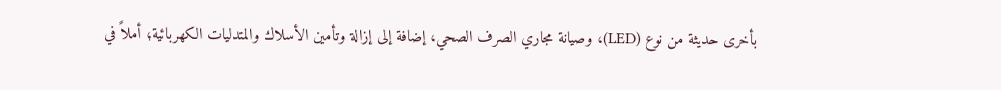بأخرى حديثة من نوع (LED)، وصيانة مجاري الصرف الصحي، إضافة إلى إزالة وتأمين الأسلاك والمتدليات الكهربائية؛ أملاً في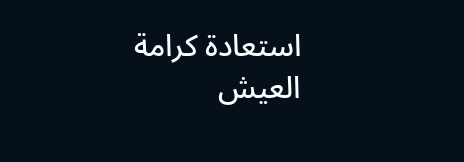استعادة كرامة العيش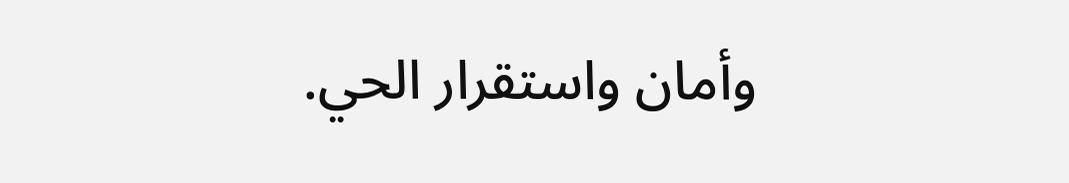وأمان واستقرار الحي.